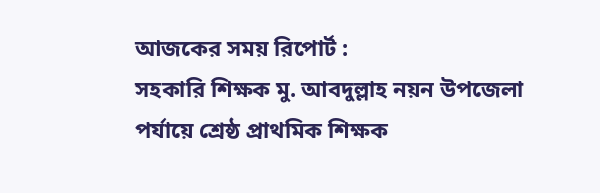আজকের সময় রিপোর্ট :
সহকারি শিক্ষক মু. আবদুল্লাহ নয়ন উপজেলা পর্যায়ে শ্রেষ্ঠ প্রাথমিক শিক্ষক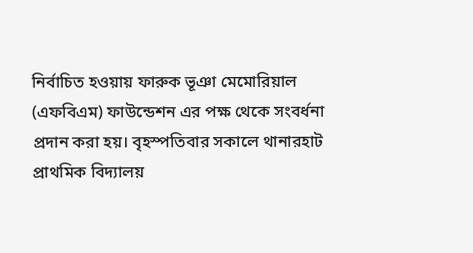নির্বাচিত হওয়ায় ফারুক ভূঞা মেমোরিয়াল (এফবিএম) ফাউন্ডেশন এর পক্ষ থেকে সংবর্ধনা প্রদান করা হয়। বৃহস্পতিবার সকালে থানারহাট প্রাথমিক বিদ্যালয়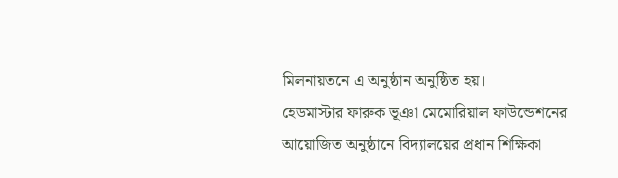মিলনায়তনে এ অনুষ্ঠান অনুষ্ঠিত হয়।
হেডমাস্টার ফারুক ভূঞা মেমোরিয়াল ফাউন্ডেশনের আয়োজিত অনুষ্ঠানে বিদ্যালয়ের প্রধান শিক্ষিকা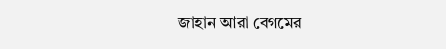জাহান আরা বেগমের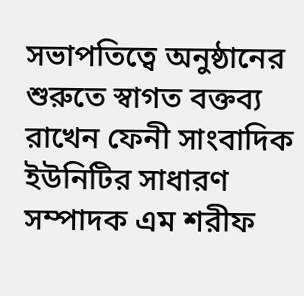সভাপতিত্বে অনুষ্ঠানের শুরুতে স্বাগত বক্তব্য রাখেন ফেনী সাংবাদিক ইউনিটির সাধারণ সম্পাদক এম শরীফ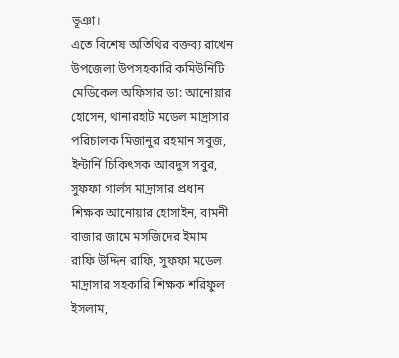ভূঞা।
এতে বিশেষ অতিথির বক্তব্য রাখেন উপজেলা উপসহকারি কমিউনিটি মেডিকেল অফিসার ডা: আনোয়ার হোসেন, থানারহাট মডেল মাদ্রাসার পরিচালক মিজানুর রহমান সবুজ, ইন্টার্নি চিকিৎসক আবদুস সবুর, সুফফা গার্লস মাদ্রাসার প্রধান শিক্ষক আনোয়ার হোসাইন, বামনী বাজার জামে মসজিদের ইমাম রাফি উদ্দিন রাফি, সুফফা মডেল মাদ্রাসার সহকারি শিক্ষক শরিফুল ইসলাম,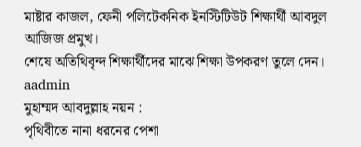মাষ্টার কাজল, ফেনী পলিটেকনিক ইনস্টিটিউট শিক্ষার্থী আবদুল আজিজ প্রমুখ।
শেষে অতিথিবৃন্দ শিক্ষার্থীদের মাঝে শিক্ষা উপকরণ তুলে দেন।
aadmin
মুহাম্মদ আবদুল্লাহ নয়ন :
পৃথিবীতে নানা ধরনের পেশা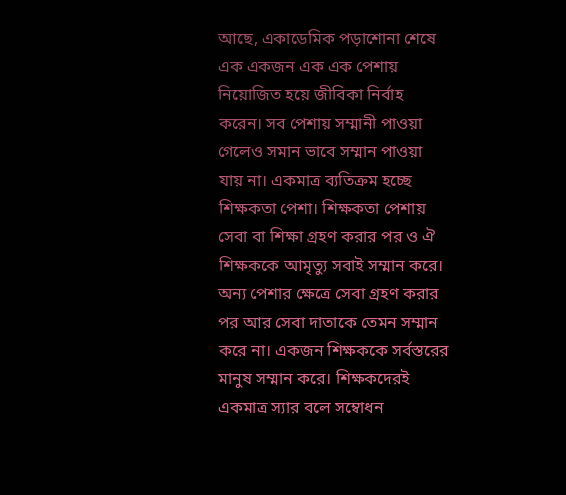আছে, একাডেমিক পড়াশোনা শেষে এক একজন এক এক পেশায় নিয়োজিত হয়ে জীবিকা নির্বাহ করেন। সব পেশায় সম্মানী পাওয়া গেলেও সমান ভাবে সম্মান পাওয়া যায় না। একমাত্র ব্যতিক্রম হচ্ছে শিক্ষকতা পেশা। শিক্ষকতা পেশায় সেবা বা শিক্ষা গ্রহণ করার পর ও ঐ শিক্ষককে আমৃত্যু সবাই সম্মান করে। অন্য পেশার ক্ষেত্রে সেবা গ্রহণ করার পর আর সেবা দাতাকে তেমন সম্মান করে না। একজন শিক্ষককে সর্বস্তরের মানুষ সম্মান করে। শিক্ষকদেরই একমাত্র স্যার বলে সম্বোধন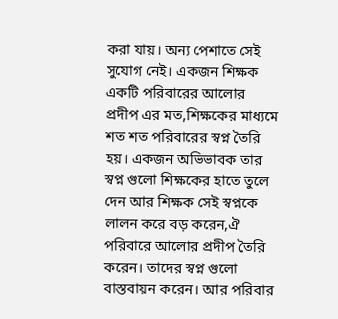করা যায়। অন্য পেশাতে সেই সুযোগ নেই। একজন শিক্ষক একটি পরিবারের আলোর প্রদীপ এর মত,শিক্ষকের মাধ্যমে শত শত পরিবারের স্বপ্ন তৈরি হয়। একজন অভিভাবক তার স্বপ্ন গুলো শিক্ষকের হাতে তুলে দেন আর শিক্ষক সেই স্বপ্নকে লালন করে বড় করেন,ঐ পরিবারে আলোর প্রদীপ তৈরি করেন। তাদের স্বপ্ন গুলো বাস্তবায়ন করেন। আর পরিবার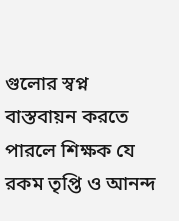গুলোর স্বপ্ন বাস্তবায়ন করতে পারলে শিক্ষক যে রকম তৃপ্তি ও আনন্দ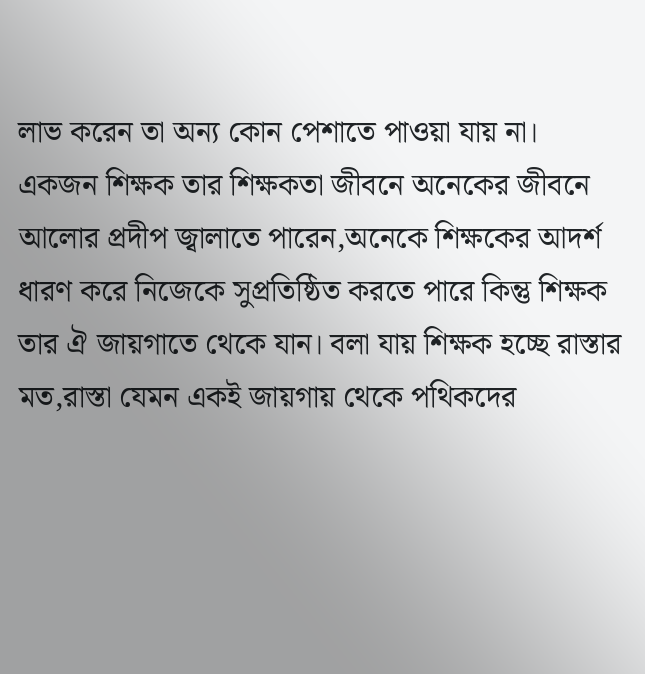লাভ করেন তা অন্য কোন পেশাতে পাওয়া যায় না।
একজন শিক্ষক তার শিক্ষকতা জীবনে অনেকের জীবনে আলোর প্রদীপ জ্বালাতে পারেন,অনেকে শিক্ষকের আদর্শ ধারণ করে নিজেকে সুপ্রতিষ্ঠিত করতে পারে কিন্তু শিক্ষক তার ঐ জায়গাতে থেকে যান। বলা যায় শিক্ষক হচ্ছে রাস্তার মত,রাস্তা যেমন একই জায়গায় থেকে পথিকদের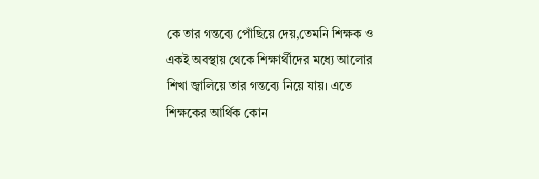কে তার গন্তব্যে পোঁছিয়ে দেয়,তেমনি শিক্ষক ও একই অবস্থায় থেকে শিক্ষার্থীদের মধ্যে আলোর শিখা জ্বালিয়ে তার গন্তব্যে নিয়ে যায়। এতে শিক্ষকের আর্থিক কোন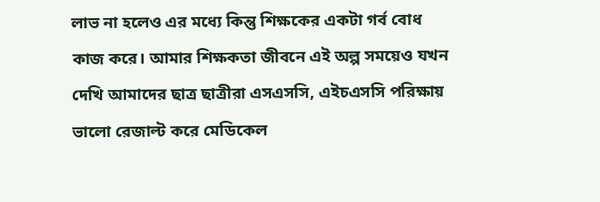লাভ না হলেও এর মধ্যে কিন্তু শিক্ষকের একটা গর্ব বোধ কাজ করে। আমার শিক্ষকতা জীবনে এই অল্প সময়েও যখন দেখি আমাদের ছাত্র ছাত্রীরা এসএসসি, এইচএসসি পরিক্ষায় ভালো রেজাল্ট করে মেডিকেল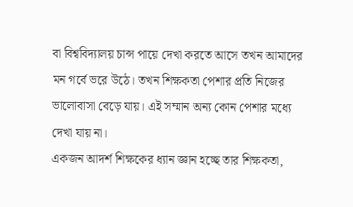বা বিশ্ববিদ্যালয় চান্স পায়ে দেখা করতে আসে তখন আমাদের মন গর্বে ভরে উঠে। তখন শিক্ষকতা পেশার প্রতি নিজের ভালোবাসা বেড়ে যায়। এই সম্মান অন্য কোন পেশার মধ্যে দেখা যায় না।
একজন আদর্শ শিক্ষকের ধ্যান জ্ঞান হচ্ছে তার শিক্ষকতা,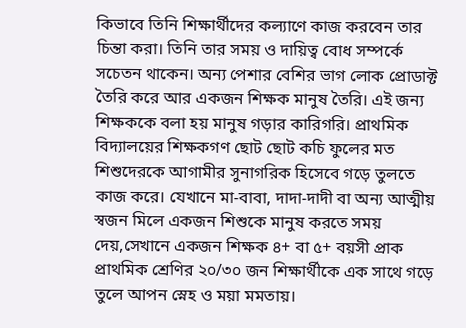কিভাবে তিনি শিক্ষার্থীদের কল্যাণে কাজ করবেন তার চিন্তা করা। তিনি তার সময় ও দায়িত্ব বোধ সম্পর্কে সচেতন থাকেন। অন্য পেশার বেশির ভাগ লোক প্রোডাক্ট তৈরি করে আর একজন শিক্ষক মানুষ তৈরি। এই জন্য শিক্ষককে বলা হয় মানুষ গড়ার কারিগরি। প্রাথমিক বিদ্যালয়ের শিক্ষকগণ ছোট ছোট কচি ফুলের মত শিশুদেরকে আগামীর সুনাগরিক হিসেবে গড়ে তুলতে কাজ করে। যেখানে মা-বাবা, দাদা-দাদী বা অন্য আত্মীয় স্বজন মিলে একজন শিশুকে মানুষ করতে সময় দেয়,সেখানে একজন শিক্ষক ৪+ বা ৫+ বয়সী প্রাক প্রাথমিক শ্রেণির ২০/৩০ জন শিক্ষার্থীকে এক সাথে গড়ে তুলে আপন স্নেহ ও ময়া মমতায়।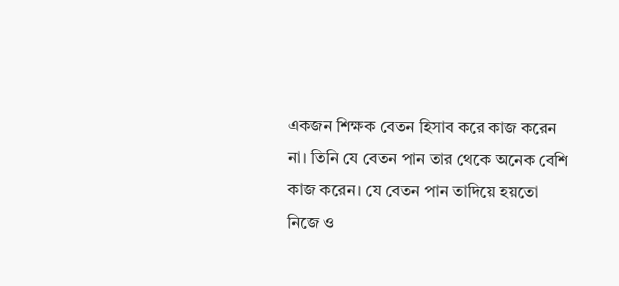একজন শিক্ষক বেতন হিসাব করে কাজ করেন না। তিনি যে বেতন পান তার থেকে অনেক বেশি কাজ করেন। যে বেতন পান তাদিয়ে হয়তো নিজে ও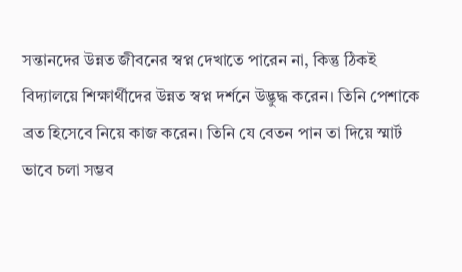সন্তানদের উন্নত জীবনের স্বপ্ন দেখাতে পারেন না, কিন্তু ঠিকই বিদ্যালয়ে শিক্ষার্থীদের উন্নত স্বপ্ন দর্শনে উদ্ভুদ্ধ করেন। তিনি পেশাকে ব্রত হিসেবে নিয়ে কাজ করেন। তিনি যে বেতন পান তা দিয়ে স্মার্ট ভাবে চলা সম্ভব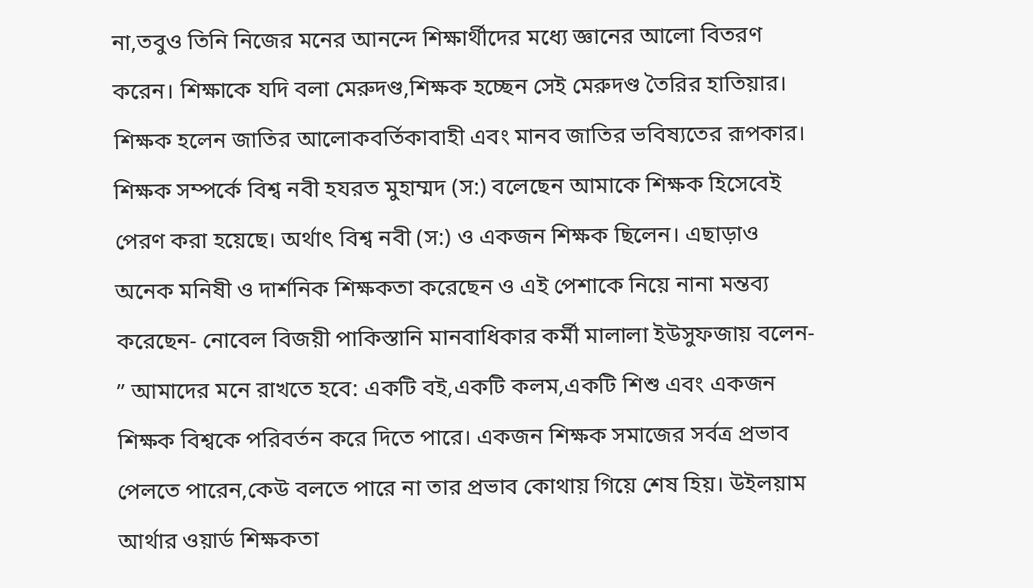না,তবুও তিনি নিজের মনের আনন্দে শিক্ষার্থীদের মধ্যে জ্ঞানের আলো বিতরণ করেন। শিক্ষাকে যদি বলা মেরুদণ্ড,শিক্ষক হচ্ছেন সেই মেরুদণ্ড তৈরির হাতিয়ার।
শিক্ষক হলেন জাতির আলোকবর্তিকাবাহী এবং মানব জাতির ভবিষ্যতের রূপকার। শিক্ষক সম্পর্কে বিশ্ব নবী হযরত মুহাম্মদ (স:) বলেছেন আমাকে শিক্ষক হিসেবেই পেরণ করা হয়েছে। অর্থাৎ বিশ্ব নবী (স:) ও একজন শিক্ষক ছিলেন। এছাড়াও অনেক মনিষী ও দার্শনিক শিক্ষকতা করেছেন ও এই পেশাকে নিয়ে নানা মন্তব্য করেছেন- নোবেল বিজয়ী পাকিস্তানি মানবাধিকার কর্মী মালালা ইউসুফজায় বলেন- ” আমাদের মনে রাখতে হবে: একটি বই,একটি কলম,একটি শিশু এবং একজন শিক্ষক বিশ্বকে পরিবর্তন করে দিতে পারে। একজন শিক্ষক সমাজের সর্বত্র প্রভাব পেলতে পারেন,কেউ বলতে পারে না তার প্রভাব কোথায় গিয়ে শেষ হিয়। উইলয়াম আর্থার ওয়ার্ড শিক্ষকতা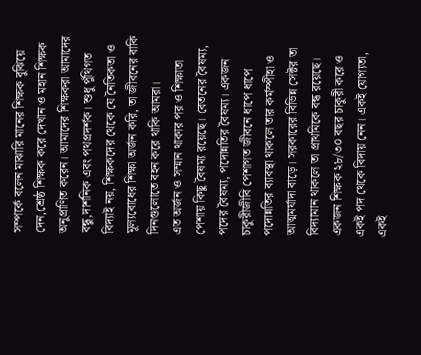সম্পর্কে বলেন মাঝারি মানের শিক্ষক বুঝিয়ে দেন,শ্রেষ্ঠ শিক্ষক করে দেখান ও মহান শিক্ষক অনুপ্রাণিত করেন। আমাদের শিক্ষকরা আমাদের বন্ধু,দার্শনিক এবং পথপ্রদর্শক। শুধু পুঁথিগত বিদ্যাই নয়, শিক্ষকদের থেকে যে নৈতিকতা ও মূল্যবোধের শিক্ষা অর্জন করি, তা জীবনের বাকি দিনগুলোতে বহন করে থাকি আমরা।
এত অর্জন ও সম্মান থাকার পর ও শিক্ষাতা পেশায় কিছু বৈষম্য রয়েছে। বেতনের বৈষম্য, পদের বৈষম্য, পদোন্নতির বৈষম্য। একজন চাকুরীজীবি পেশাগত জীবনে ধাপে ধাপে পদোন্নতির ব্যাবস্থা থাকলে তার কর্মস্পীহা ও আত্মমর্যাদা বাড়ে। সরকারের বিভিন্ন সেক্টর তা বিদ্যামান থাকলে তা প্রাথমিকে বন্ধ রয়েছে। একজন শিক্ষক ২৮/৩০ বছর চাকুরী করে ও একই পদ থেকে বিদায় নেন। একই যোগ্যতা, একই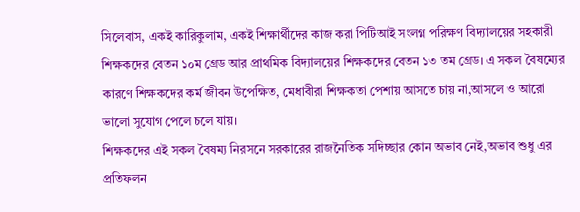সিলেবাস, একই কারিকুলাম, একই শিক্ষার্থীদের কাজ করা পিটিআই সংলগ্ন পরিক্ষণ বিদ্যালয়ের সহকারী শিক্ষকদের বেতন ১০ম গ্রেড আর প্রাথমিক বিদ্যালয়ের শিক্ষকদের বেতন ১৩ তম গ্রেড। এ সকল বৈষম্যের কারণে শিক্ষকদের কর্ম জীবন উপেক্ষিত, মেধাবীরা শিক্ষকতা পেশায় আসতে চায় না,আসলে ও আরো ভালো সুযোগ পেলে চলে যায়।
শিক্ষকদের এই সকল বৈষম্য নিরসনে সরকারের রাজনৈতিক সদিচ্ছার কোন অভাব নেই,অভাব শুধু এর প্রতিফলন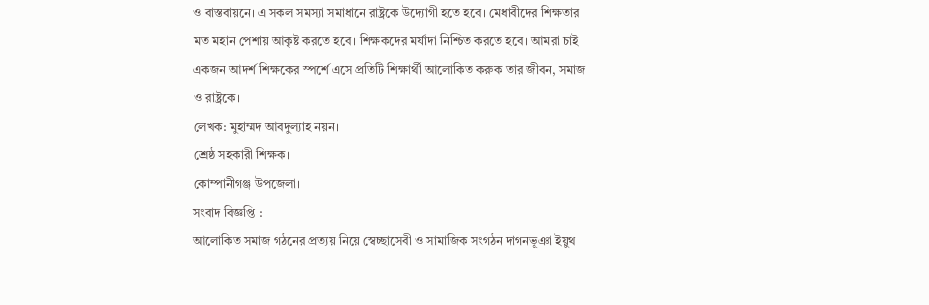ও বাস্তবায়নে। এ সকল সমস্যা সমাধানে রাষ্ট্রকে উদ্যোগী হতে হবে। মেধাবীদের শিক্ষতার মত মহান পেশায় আকৃষ্ট করতে হবে। শিক্ষকদের মর্যাদা নিশ্চিত করতে হবে। আমরা চাই একজন আদর্শ শিক্ষকের স্পর্শে এসে প্রতিটি শিক্ষার্থী আলোকিত করুক তার জীবন, সমাজ ও রাষ্ট্রকে।
লেখক: মুহাম্মদ আবদুল্যাহ নয়ন।
শ্রেষ্ঠ সহকারী শিক্ষক।
কোম্পানীগঞ্জ উপজেলা।
সংবাদ বিজ্ঞপ্তি :
আলোকিত সমাজ গঠনের প্রত্যয় নিয়ে স্বেচ্ছাসেবী ও সামাজিক সংগঠন দাগনভূঞা ইয়ুথ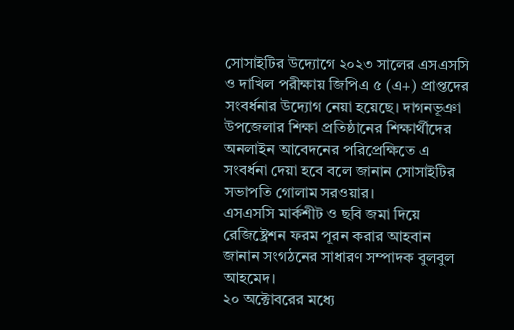সোসাইটির উদ্যোগে ২০২৩ সালের এসএসসি ও দাখিল পরীক্ষায় জিপিএ ৫ (এ+) প্রাপ্তদের সংবর্ধনার উদ্যোগ নেয়া হয়েছে। দাগনভূঞা উপজেলার শিক্ষা প্রতিষ্ঠানের শিক্ষার্থীদের অনলাইন আবেদনের পরিপ্রেক্ষিতে এ সংবর্ধনা দেয়া হবে বলে জানান সোসাইটির সভাপতি গোলাম সরওয়ার।
এসএসসি মার্কশীট ও ছবি জমা দিয়ে রেজিষ্ট্রেশন ফরম পূরন করার আহবান জানান সংগঠনের সাধারণ সম্পাদক বুলবুল আহমেদ।
২০ অক্টোবরের মধ্যে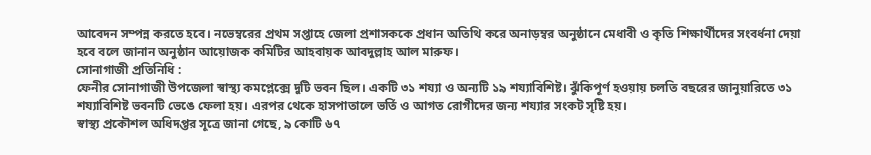আবেদন সম্পন্ন করতে হবে। নভেম্বরের প্রথম সপ্তাহে জেলা প্রশাসককে প্রধান অতিথি করে অনাড়ম্বর অনুষ্ঠানে মেধাবী ও কৃতি শিক্ষার্থীদের সংবর্ধনা দেয়া হবে বলে জানান অনুষ্ঠান আয়োজক কমিটির আহবায়ক আবদুল্লাহ আল মারুফ।
সোনাগাজী প্রতিনিধি :
ফেনীর সোনাগাজী উপজেলা স্বাস্থ্য কমপ্লেক্সে দুটি ভবন ছিল। একটি ৩১ শয্যা ও অন্যটি ১৯ শয্যাবিশিষ্ট। ঝুঁকিপূর্ণ হওয়ায় চলতি বছরের জানুয়ারিতে ৩১ শয্যাবিশিষ্ট ভবনটি ভেঙে ফেলা হয়। এরপর থেকে হাসপাতালে ভর্তি ও আগত রোগীদের জন্য শয্যার সংকট সৃষ্টি হয়।
স্বাস্থ্য প্রকৌশল অধিদপ্তর সূত্রে জানা গেছে, ৯ কোটি ৬৭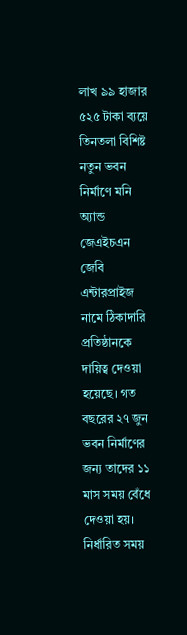লাখ ৯৯ হাজার ৫২৫ টাকা ব্যয়ে তিনতলা বিশিষ্ট নতুন ভবন নির্মাণে মনি অ্যান্ড জেএইচএন জেবি এন্টারপ্রাইজ নামে ঠিকাদারি প্রতিষ্ঠানকে দায়িত্ব দেওয়া হয়েছে। গত বছরের ২৭ জুন ভবন নির্মাণের জন্য তাদের ১১ মাস সময় বেঁধে দেওয়া হয়। নির্ধারিত সময়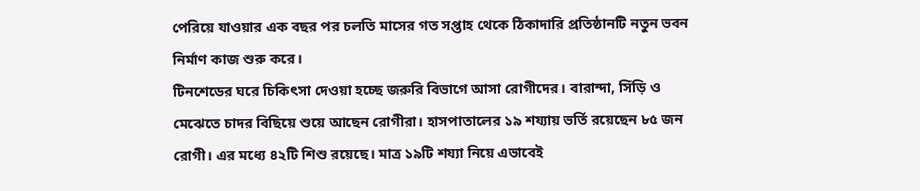পেরিয়ে যাওয়ার এক বছর পর চলতি মাসের গত সপ্তাহ থেকে ঠিকাদারি প্রতিষ্ঠানটি নতুন ভবন নির্মাণ কাজ শুরু করে।
টিনশেডের ঘরে চিকিৎসা দেওয়া হচ্ছে জরুরি বিভাগে আসা রোগীদের। বারান্দা, সিঁড়ি ও মেঝেতে চাদর বিছিয়ে শুয়ে আছেন রোগীরা। হাসপাতালের ১৯ শয্যায় ভর্তি রয়েছেন ৮৫ জন রোগী। এর মধ্যে ৪২টি শিশু রয়েছে। মাত্র ১৯টি শয্যা নিয়ে এভাবেই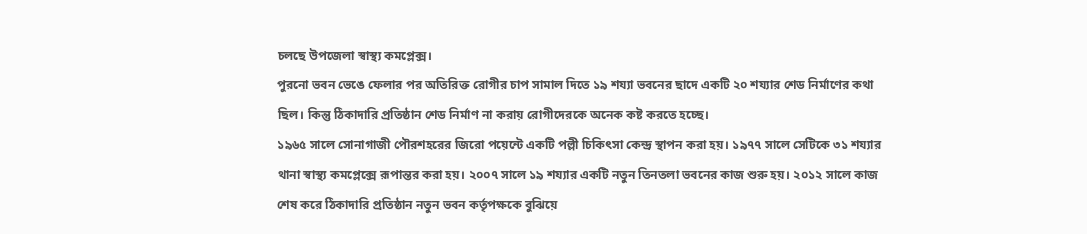চলছে উপজেলা স্বাস্থ্য কমপ্লেক্স।
পুরনো ভবন ভেঙে ফেলার পর অতিরিক্ত রোগীর চাপ সামাল দিতে ১৯ শয্যা ভবনের ছাদে একটি ২০ শয্যার শেড নির্মাণের কথা ছিল। কিন্তু ঠিকাদারি প্রতিষ্ঠান শেড নির্মাণ না করায় রোগীদেরকে অনেক কষ্ট করতে হচ্ছে।
১৯৬৫ সালে সোনাগাজী পৌরশহরের জিরো পয়েন্টে একটি পল্লী চিকিৎসা কেন্দ্র স্থাপন করা হয়। ১৯৭৭ সালে সেটিকে ৩১ শয্যার থানা স্বাস্থ্য কমপ্লেক্সে রূপান্তর করা হয়। ২০০৭ সালে ১৯ শয্যার একটি নতুন তিনতলা ভবনের কাজ শুরু হয়। ২০১২ সালে কাজ শেষ করে ঠিকাদারি প্রতিষ্ঠান নতুন ভবন কর্তৃপক্ষকে বুঝিয়ে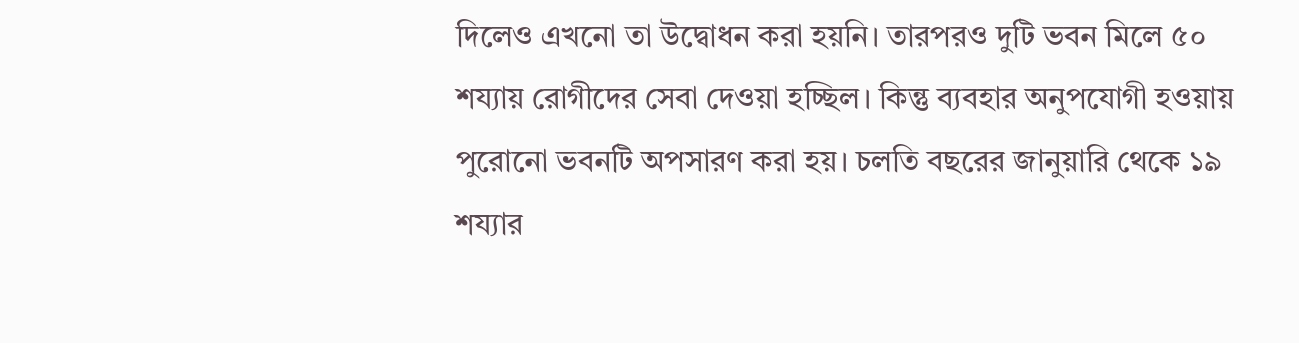দিলেও এখনো তা উদ্বোধন করা হয়নি। তারপরও দুটি ভবন মিলে ৫০ শয্যায় রোগীদের সেবা দেওয়া হচ্ছিল। কিন্তু ব্যবহার অনুপযোগী হওয়ায় পুরোনো ভবনটি অপসারণ করা হয়। চলতি বছরের জানুয়ারি থেকে ১৯ শয্যার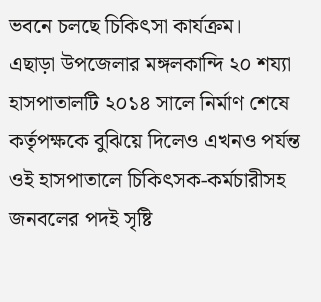ভবনে চলছে চিকিৎসা কার্যক্রম।
এছাড়া উপজেলার মঙ্গলকান্দি ২০ শয্যা হাসপাতালটি ২০১৪ সালে নির্মাণ শেষে কর্তৃপক্ষকে বুঝিয়ে দিলেও এখনও পর্যন্ত ওই হাসপাতালে চিকিৎসক-কর্মচারীসহ জনবলের পদই সৃষ্টি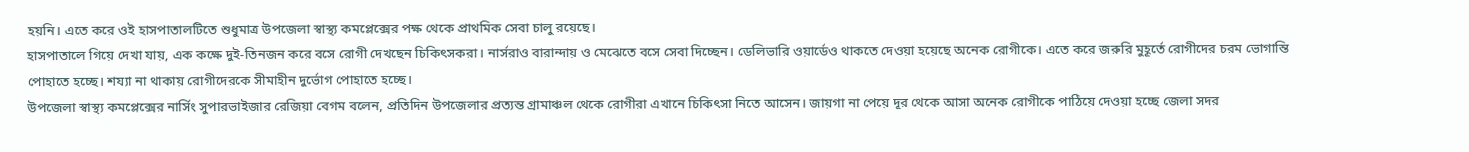হয়নি। এতে করে ওই হাসপাতালটিতে শুধুমাত্র উপজেলা স্বাস্থ্য কমপ্লেক্সের পক্ষ থেকে প্রাথমিক সেবা চালু রয়েছে।
হাসপাতালে গিয়ে দেখা যায়, এক কক্ষে দুই-তিনজন করে বসে রোগী দেখছেন চিকিৎসকরা। নার্সরাও বারান্দায় ও মেঝেতে বসে সেবা দিচ্ছেন। ডেলিভারি ওয়ার্ডেও থাকতে দেওয়া হয়েছে অনেক রোগীকে। এতে করে জরুরি মুহূর্তে রোগীদের চরম ভোগান্তি পোহাতে হচ্ছে। শয্যা না থাকায় রোগীদেরকে সীমাহীন দুর্ভোগ পোহাতে হচ্ছে।
উপজেলা স্বাস্থ্য কমপ্লেক্সের নার্সিং সুপারভাইজার রেজিয়া বেগম বলেন, প্রতিদিন উপজেলার প্রত্যন্ত গ্রামাঞ্চল থেকে রোগীরা এখানে চিকিৎসা নিতে আসেন। জায়গা না পেয়ে দূর থেকে আসা অনেক রোগীকে পাঠিয়ে দেওয়া হচ্ছে জেলা সদর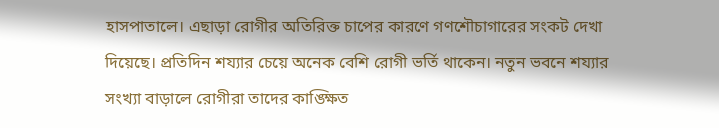হাসপাতালে। এছাড়া রোগীর অতিরিক্ত চাপের কারণে গণশৌচাগারের সংকট দেখা দিয়েছে। প্রতিদিন শয্যার চেয়ে অনেক বেশি রোগী ভর্তি থাকেন। নতুন ভবনে শয্যার সংখ্যা বাড়ালে রোগীরা তাদের কাঙ্ক্ষিত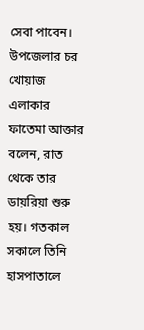সেবা পাবেন।
উপজেলার চর খোয়াজ এলাকার ফাতেমা আক্তার বলেন, রাত থেকে তার ডায়রিয়া শুরু হয়। গতকাল সকালে তিনি হাসপাতালে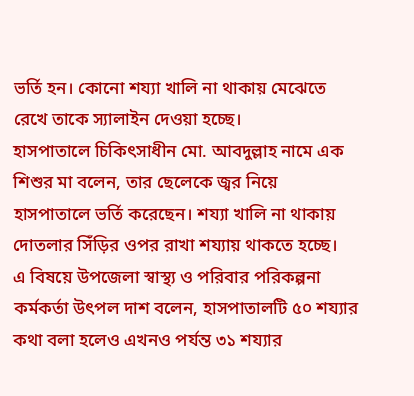ভর্তি হন। কোনো শয্যা খালি না থাকায় মেঝেতে রেখে তাকে স্যালাইন দেওয়া হচ্ছে।
হাসপাতালে চিকিৎসাধীন মো. আবদুল্লাহ নামে এক শিশুর মা বলেন, তার ছেলেকে জ্বর নিয়ে হাসপাতালে ভর্তি করেছেন। শয্যা খালি না থাকায় দোতলার সিঁড়ির ওপর রাখা শয্যায় থাকতে হচ্ছে।
এ বিষয়ে উপজেলা স্বাস্থ্য ও পরিবার পরিকল্পনা কর্মকর্তা উৎপল দাশ বলেন, হাসপাতালটি ৫০ শয্যার কথা বলা হলেও এখনও পর্যন্ত ৩১ শয্যার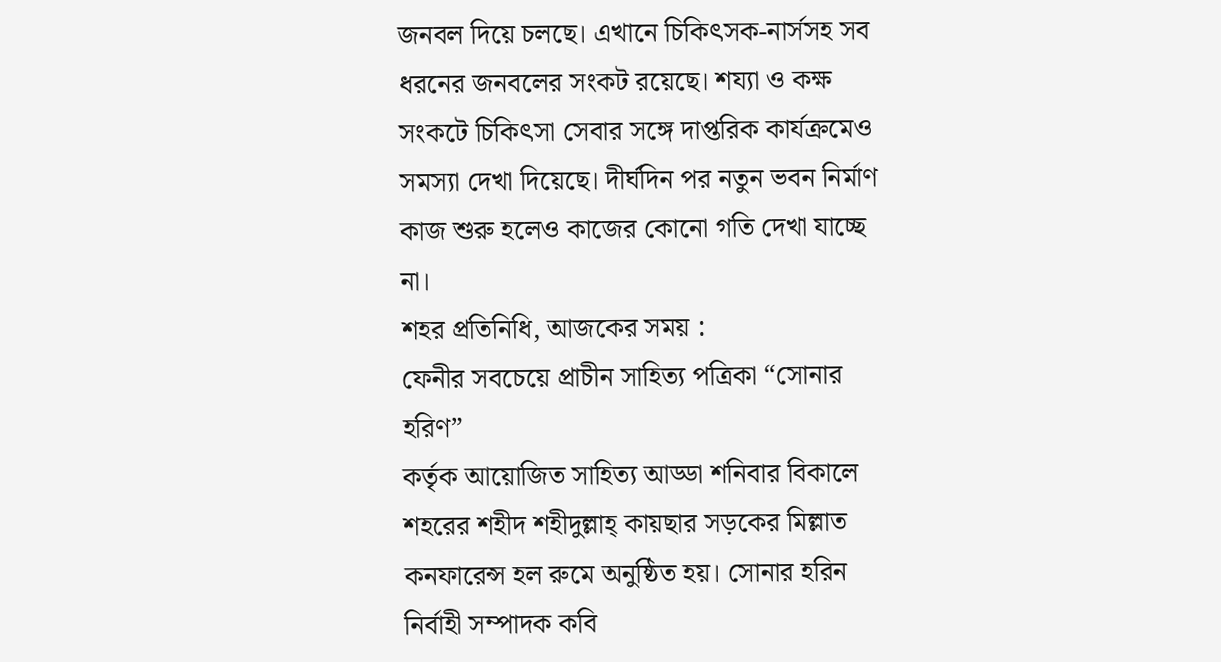জনবল দিয়ে চলছে। এখানে চিকিৎসক-নার্সসহ সব ধরনের জনবলের সংকট রয়েছে। শয্যা ও কক্ষ সংকটে চিকিৎসা সেবার সঙ্গে দাপ্তরিক কার্যক্রমেও সমস্যা দেখা দিয়েছে। দীর্ঘদিন পর নতুন ভবন নির্মাণ কাজ শুরু হলেও কাজের কোনো গতি দেখা যাচ্ছে না।
শহর প্রতিনিধি, আজকের সময় :
ফেনীর সবচেয়ে প্রাচীন সাহিত্য পত্রিকা “সোনার হরিণ”
কর্তৃক আয়োজিত সাহিত্য আড্ডা শনিবার বিকালে শহরের শহীদ শহীদুল্লাহ্ কায়ছার সড়কের মিল্লাত কনফারেন্স হল রুমে অনুষ্ঠিত হয়। সোনার হরিন নির্বাহী সম্পাদক কবি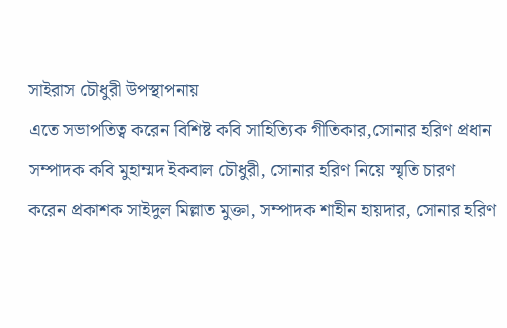সাইরাস চৌধুরী উপস্থাপনায়
এতে সভাপতিত্ব করেন বিশিষ্ট কবি সাহিত্যিক গীতিকার,সোনার হরিণ প্রধান সম্পাদক কবি মুহাম্মদ ইকবাল চৌধুরী, সোনার হরিণ নিয়ে স্মৃতি চারণ করেন প্রকাশক সাইদুল মিল্লাত মুক্তা, সম্পাদক শাহীন হায়দার, সোনার হরিণ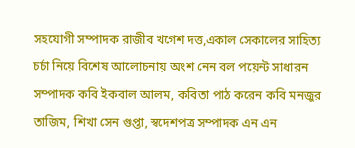সহযোগী সম্পাদক রাজীব খগেশ দত্ত,একাল সেকালের সাহিত্য চর্চা নিয়ে বিশেষ আলোচনায় অংশ নেন বল পয়েন্ট সাধারন সম্পাদক কবি ইকবাল আলম, কবিতা পাঠ করেন কবি মনজুর তাজিম, শিখা সেন গুপ্তা, স্বদেশপত্র সম্পাদক এন এন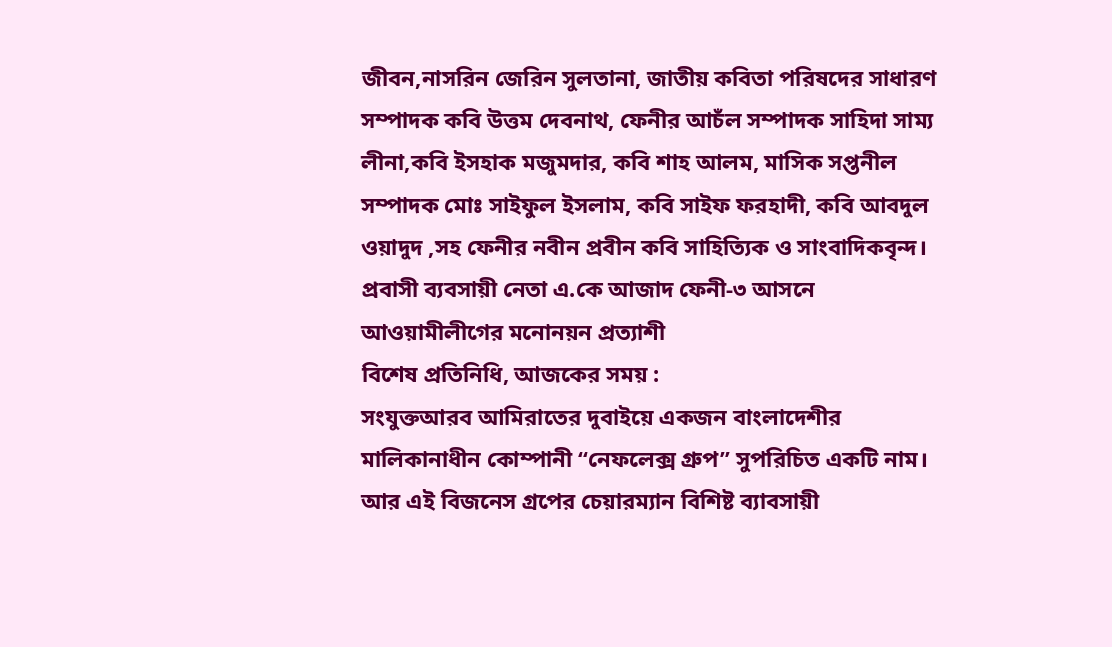জীবন,নাসরিন জেরিন সুলতানা, জাতীয় কবিতা পরিষদের সাধারণ সম্পাদক কবি উত্তম দেবনাথ, ফেনীর আচঁল সম্পাদক সাহিদা সাম্য লীনা,কবি ইসহাক মজুমদার, কবি শাহ আলম, মাসিক সপ্তনীল সম্পাদক মোঃ সাইফুল ইসলাম, কবি সাইফ ফরহাদী, কবি আবদুল ওয়াদুদ ,সহ ফেনীর নবীন প্রবীন কবি সাহিত্যিক ও সাংবাদিকবৃন্দ।
প্রবাসী ব্যবসায়ী নেতা এ.কে আজাদ ফেনী-৩ আসনে আওয়ামীলীগের মনোনয়ন প্রত্যাশী
বিশেষ প্রতিনিধি, আজকের সময় :
সংযুক্তআরব আমিরাতের দুবাইয়ে একজন বাংলাদেশীর মালিকানাধীন কোম্পানী “নেফলেক্স গ্রুপ” সুপরিচিত একটি নাম। আর এই বিজনেস গ্রপের চেয়ারম্যান বিশিষ্ট ব্যাবসায়ী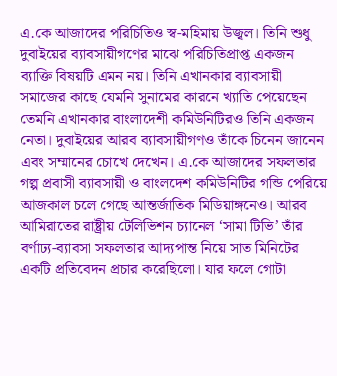এ.কে আজাদের পরিচিতিও স্ব-মহিমায় উজ্বল। তিনি শুধু দুবাইয়ের ব্যাবসায়ীগণের মাঝে পরিচিতিপ্রাপ্ত একজন ব্যাক্তি বিষয়টি এমন নয়। তিনি এখানকার ব্যাবসায়ী সমাজের কাছে যেমনি সুনামের কারনে খ্যাতি পেয়েছেন তেমনি এখানকার বাংলাদেশী কমিউনিটিরও তিনি একজন নেতা। দুবাইয়ের আরব ব্যাবসায়ীগণও তাঁকে চিনেন জানেন এবং সম্মানের চোখে দেখেন। এ.কে আজাদের সফলতার গল্প প্রবাসী ব্যাবসায়ী ও বাংলদেশ কমিউনিটির গন্ডি পেরিয়ে আজকাল চলে গেছে আন্তর্জাতিক মিডিয়াঙ্গনেও। আরব আমিরাতের রাষ্ট্রীয় টেলিভিশন চ্যানেল ‘সামা টিভি’ তাঁর বর্ণাঢ্য-ব্যাবসা সফলতার আদ্যপান্ত নিয়ে সাত মিনিটের একটি প্রতিবেদন প্রচার করেছিলো। যার ফলে গোটা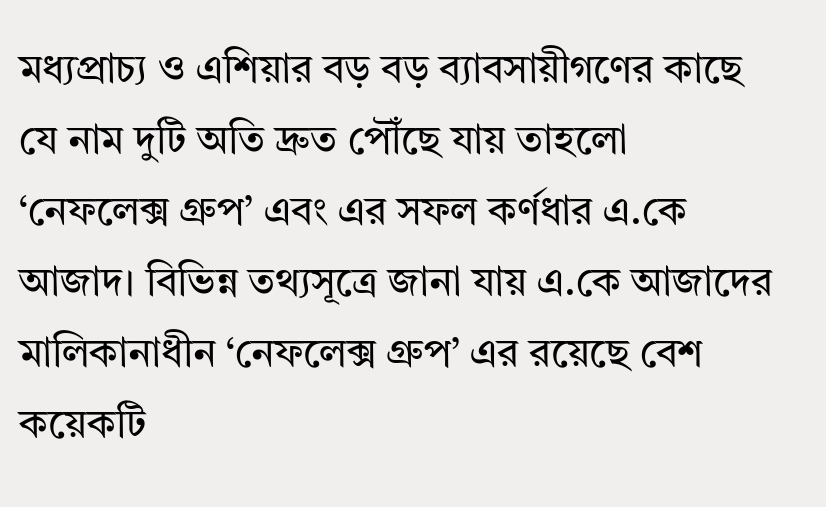মধ্যপ্রাচ্য ও এশিয়ার বড় বড় ব্যাবসায়ীগণের কাছে যে নাম দুটি অতি দ্রুত পৌঁছে যায় তাহলো ‘নেফলেক্স গ্রুপ’ এবং এর সফল কর্ণধার এ.কে আজাদ। বিভিন্ন তথ্যসূত্রে জানা যায় এ.কে আজাদের মালিকানাধীন ‘নেফলেক্স গ্রুপ’ এর রয়েছে বেশ কয়েকটি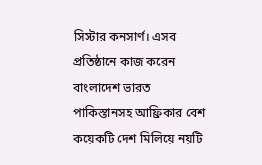সিস্টার কনসার্ণ। এসব প্রতিষ্ঠানে কাজ করেন বাংলাদেশ ভারত পাকিস্তানসহ আফ্রিকার বেশ কয়েকটি দেশ মিলিয়ে নয়টি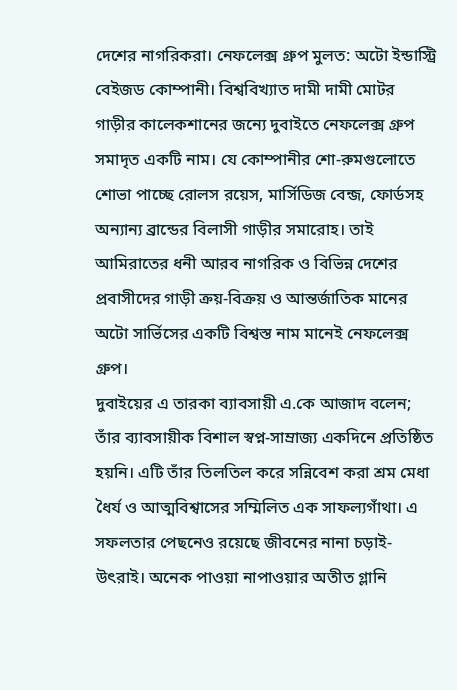দেশের নাগরিকরা। নেফলেক্স গ্রুপ মুলত: অটো ইন্ডাস্ট্রি বেইজড কোম্পানী। বিশ্ববিখ্যাত দামী দামী মোটর গাড়ীর কালেকশানের জন্যে দুবাইতে নেফলেক্স গ্রুপ সমাদৃত একটি নাম। যে কোম্পানীর শো-রুমগুলোতে শোভা পাচ্ছে রোলস রয়েস, মার্সিডিজ বেন্জ, ফোর্ডসহ অন্যান্য ব্রান্ডের বিলাসী গাড়ীর সমারোহ। তাই আমিরাতের ধনী আরব নাগরিক ও বিভিন্ন দেশের প্রবাসীদের গাড়ী ক্রয়-বিক্রয় ও আন্তর্জাতিক মানের অটো সার্ভিসের একটি বিশ্বস্ত নাম মানেই নেফলেক্স গ্রুপ।
দুবাইয়ের এ তারকা ব্যাবসায়ী এ.কে আজাদ বলেন; তাঁর ব্যাবসায়ীক বিশাল স্বপ্ন-সাম্রাজ্য একদিনে প্রতিষ্ঠিত হয়নি। এটি তাঁর তিলতিল করে সন্নিবেশ করা শ্রম মেধা ধৈর্য ও আত্মবিশ্বাসের সম্মিলিত এক সাফল্যগাঁথা। এ সফলতার পেছনেও রয়েছে জীবনের নানা চড়াই-উৎরাই। অনেক পাওয়া নাপাওয়ার অতীত গ্লানি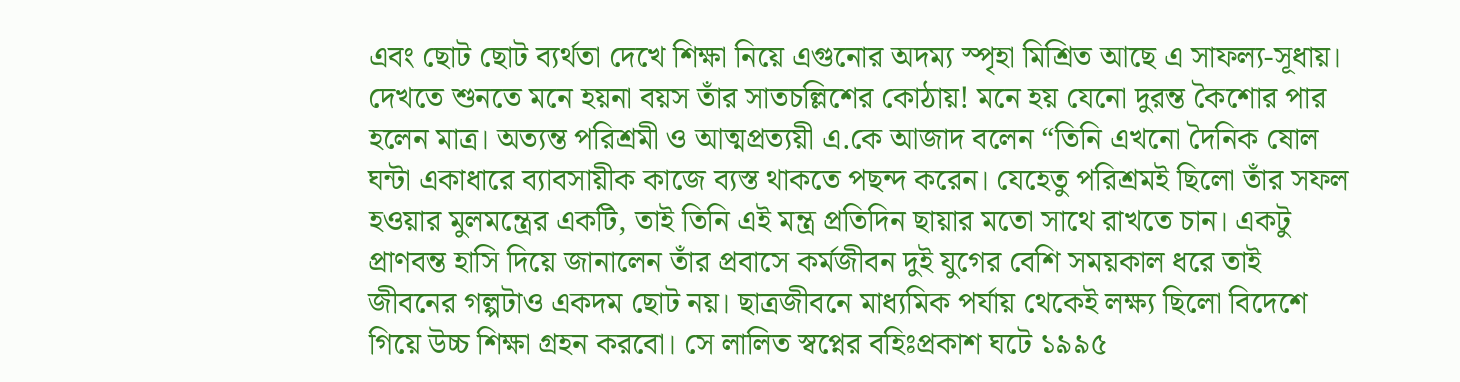এবং ছোট ছোট ব্যর্থতা দেখে শিক্ষা নিয়ে এগুনোর অদম্য স্পৃহা মিশ্রিত আছে এ সাফল্য-সূধায়।
দেখতে শুনতে মনে হয়না বয়স তাঁর সাতচল্লিশের কোঠায়! মনে হয় যেনো দুরন্ত কৈশোর পার হলেন মাত্র। অত্যন্ত পরিশ্রমী ও আত্মপ্রত্যয়ী এ.কে আজাদ বলেন “তিনি এখনো দৈনিক ষোল ঘন্টা একাধারে ব্যাবসায়ীক কাজে ব্যস্ত থাকতে পছন্দ করেন। যেহেতু পরিশ্রমই ছিলো তাঁর সফল হওয়ার মুলমন্ত্রের একটি, তাই তিনি এই মন্ত্র প্রতিদিন ছায়ার মতো সাথে রাখতে চান। একটু প্রাণবন্ত হাসি দিয়ে জানালেন তাঁর প্রবাসে কর্মজীবন দুই যুগের বেশি সময়কাল ধরে তাই জীবনের গল্পটাও একদম ছোট নয়। ছাত্রজীবনে মাধ্যমিক পর্যায় থেকেই লক্ষ্য ছিলো বিদেশে গিয়ে উচ্চ শিক্ষা গ্রহন করবো। সে লালিত স্বপ্নের বহিঃপ্রকাশ ঘটে ১৯৯৫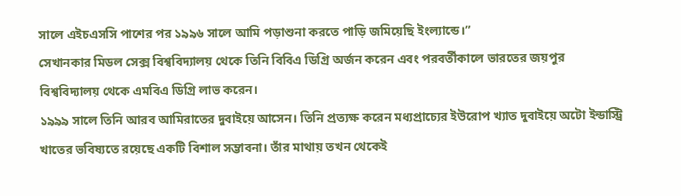সালে এইচএসসি পাশের পর ১৯৯৬ সালে আমি পড়াশুনা করতে পাড়ি জমিয়েছি ইংল্যান্ডে।”
সেখানকার মিডল সেক্স বিশ্ববিদ্যালয় থেকে তিনি বিবিএ ডিগ্রি অর্জন করেন এবং পরবর্তীকালে ভারতের জয়পুর বিশ্ববিদ্যালয় থেকে এমবিএ ডিগ্রি লাভ করেন।
১৯৯৯ সালে তিনি আরব আমিরাতের দুবাইয়ে আসেন। তিনি প্রত্যক্ষ করেন মধ্যপ্রাচ্যের ইউরোপ খ্যাত দুবাইয়ে অটো ইন্ডাস্ট্রি খাতের ভবিষ্যতে রয়েছে একটি বিশাল সম্ভাবনা। তাঁর মাথায় তখন থেকেই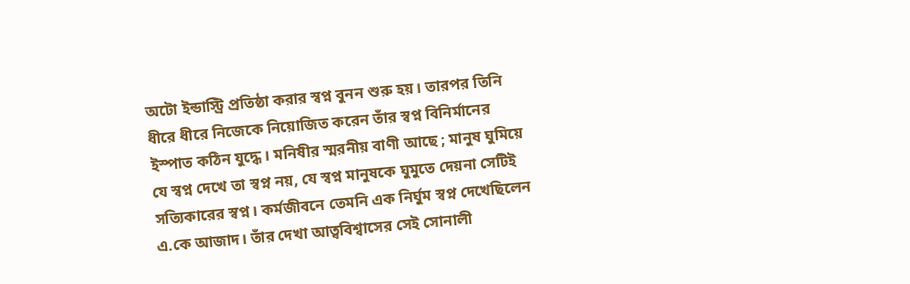অটো ইন্ডাস্ট্রি প্রতিষ্ঠা করার স্বপ্ন বুনন শুরু হয়। তারপর তিনি ধীরে ধীরে নিজেকে নিয়োজিত করেন তাঁর স্বপ্ন বিনির্মানের ইস্পাত কঠিন যুদ্ধে। মনিষীর স্মরনীয় বাণী আছে ; মানুষ ঘুমিয়ে যে স্বপ্ন দেখে তা স্বপ্ন নয়, যে স্বপ্ন মানুষকে ঘুমুতে দেয়না সেটিই সত্যিকারের স্বপ্ন। কর্মজীবনে তেমনি এক নির্ঘুম স্বপ্ন দেখেছিলেন এ.কে আজাদ। তাঁর দেখা আত্ববিশ্বাসের সেই সোনালী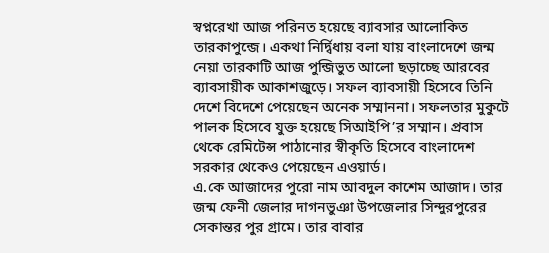স্বপ্নরেখা আজ পরিনত হয়েছে ব্যাবসার আলোকিত তারকাপুন্জে। একথা নির্দ্বিধায় বলা যায় বাংলাদেশে জন্ম নেয়া তারকাটি আজ পুন্জিভুত আলো ছড়াচ্ছে আরবের ব্যাবসায়ীক আকাশজুড়ে। সফল ব্যাবসায়ী হিসেবে তিনি দেশে বিদেশে পেয়েছেন অনেক সম্মাননা। সফলতার মুকুটে পালক হিসেবে যুক্ত হয়েছে সিআইপি’র সম্মান। প্রবাস থেকে রেমিটেন্স পাঠানোর স্বীকৃতি হিসেবে বাংলাদেশ সরকার থেকেও পেয়েছেন এওয়ার্ড।
এ.কে আজাদের পুরো নাম আবদুল কাশেম আজাদ। তার জন্ম ফেনী জেলার দাগনভুঞা উপজেলার সিন্দুরপুরের সেকান্তর পুর গ্রামে। তার বাবার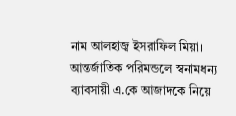নাম আলহাজ্ব ইসরাফিল মিয়া।
আন্তর্জাতিক পরিমন্ডলে স্বনামধন্য ব্যাবসায়ী এ.কে আজাদকে নিয়ে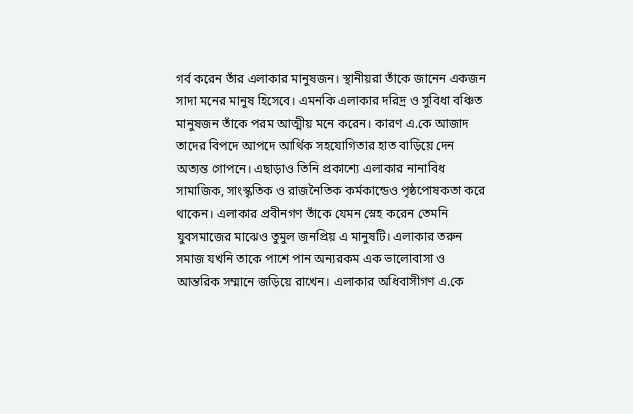গর্ব করেন তাঁর এলাকার মানুষজন। স্থানীয়রা তাঁকে জানেন একজন সাদা মনের মানুষ হিসেবে। এমনকি এলাকার দরিদ্র ও সুবিধা বঞ্চিত মানুষজন তাঁকে পরম আত্মীয় মনে করেন। কারণ এ.কে আজাদ তাদের বিপদে আপদে আর্থিক সহযোগিতার হাত বাড়িয়ে দেন অত্যন্ত গোপনে। এছাড়াও তিনি প্রকাশ্যে এলাকার নানাবিধ সামাজিক, সাংস্কৃতিক ও রাজনৈতিক কর্মকান্ডেও পৃষ্ঠপোষকতা করে থাকেন। এলাকার প্রবীনগণ তাঁকে যেমন স্নেহ করেন তেমনি যুবসমাজের মাঝেও তুমুল জনপ্রিয় এ মানুষটি। এলাকার তরুন সমাজ যখনি তাকে পাশে পান অন্যরকম এক ভালোবাসা ও আন্তরিক সম্মানে জড়িয়ে রাখেন। এলাকার অধিবাসীগণ এ.কে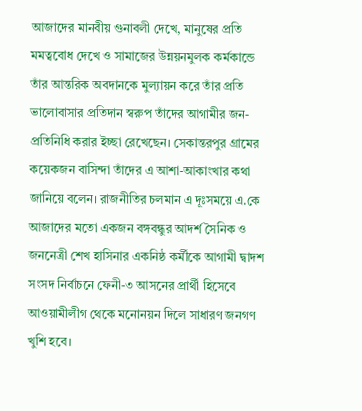আজাদের মানবীয় গুনাবলী দেখে, মানুষের প্রতি মমত্ববোধ দেখে ও সামাজের উন্নয়নমুলক কর্মকান্ডে তাঁর আন্তরিক অবদানকে মুল্যায়ন করে তাঁর প্রতি ভালোবাসার প্রতিদান স্বরুপ তাঁদের আগামীর জন-প্রতিনিধি করার ইচ্ছা রেখেছেন। সেকান্তরপুর গ্রামের কয়েকজন বাসিন্দা তাঁদের এ আশা-আকাংখার কথা জানিয়ে বলেন। রাজনীতির চলমান এ দূঃসময়ে এ.কে আজাদের মতো একজন বঙ্গবন্ধুর আদর্শ সৈনিক ও জননেত্রী শেখ হাসিনার একনিষ্ঠ কর্মীকে আগামী দ্বাদশ সংসদ নির্বাচনে ফেনী-৩ আসনের প্রার্থী হিসেবে আওয়ামীলীগ থেকে মনোনয়ন দিলে সাধারণ জনগণ খুশি হবে।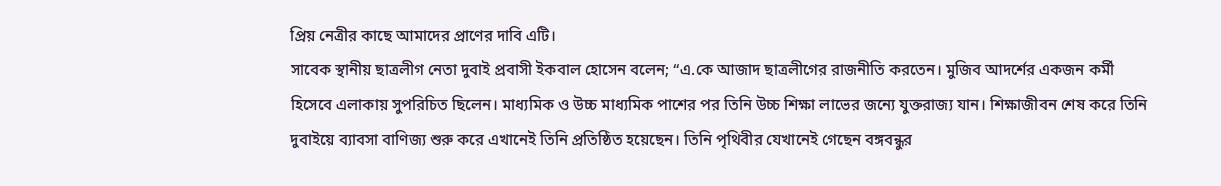প্রিয় নেত্রীর কাছে আমাদের প্রাণের দাবি এটি।
সাবেক স্থানীয় ছাত্রলীগ নেতা দুবাই প্রবাসী ইকবাল হোসেন বলেন; “এ.কে আজাদ ছাত্রলীগের রাজনীতি করতেন। মুজিব আদর্শের একজন কর্মী হিসেবে এলাকায় সুপরিচিত ছিলেন। মাধ্যমিক ও উচ্চ মাধ্যমিক পাশের পর তিনি উচ্চ শিক্ষা লাভের জন্যে যুক্তরাজ্য যান। শিক্ষাজীবন শেষ করে তিনি দুবাইয়ে ব্যাবসা বাণিজ্য শুরু করে এখানেই তিনি প্রতিষ্ঠিত হয়েছেন। তিনি পৃথিবীর যেখানেই গেছেন বঙ্গবন্ধুর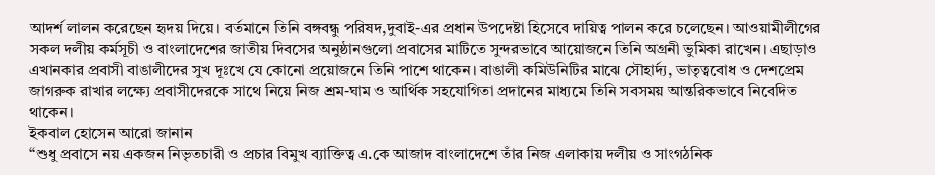আদর্শ লালন করেছেন হৃদয় দিয়ে। বর্তমানে তিনি বঙ্গবন্ধু পরিষদ,দুবাই-এর প্রধান উপদেষ্টা হিসেবে দায়িত্ব পালন করে চলেছেন। আওয়ামীলীগের সকল দলীয় কর্মসূচী ও বাংলাদেশের জাতীয় দিবসের অনুষ্ঠানগুলো প্রবাসের মাটিতে সুন্দরভাবে আয়োজনে তিনি অগ্রনী ভুমিকা রাখেন। এছাড়াও এখানকার প্রবাসী বাঙালীদের সুখ দূঃখে যে কোনো প্রয়োজনে তিনি পাশে থাকেন। বাঙালী কমিউনিটির মাঝে সৌহার্দ্য, ভাতৃত্ববোধ ও দেশপ্রেম জাগরুক রাখার লক্ষ্যে প্রবাসীদেরকে সাথে নিয়ে নিজ শ্রম-ঘাম ও আর্থিক সহযোগিতা প্রদানের মাধ্যমে তিনি সবসময় আন্তরিকভাবে নিবেদিত থাকেন।
ইকবাল হোসেন আরো জানান
“শুধু প্রবাসে নয় একজন নিভৃতচারী ও প্রচার বিমুখ ব্যাক্তিত্ব এ.কে আজাদ বাংলাদেশে তাঁর নিজ এলাকায় দলীয় ও সাংগঠনিক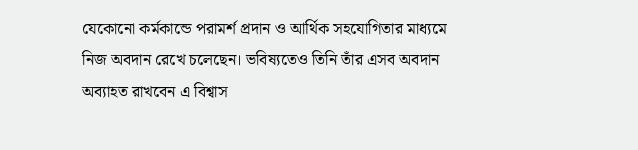যেকোনো কর্মকান্ডে পরামর্শ প্রদান ও আর্থিক সহযোগিতার মাধ্যমে নিজ অবদান রেখে চলেছেন। ভবিষ্যতেও তিনি তাঁর এসব অবদান অব্যাহত রাখবেন এ বিশ্বাস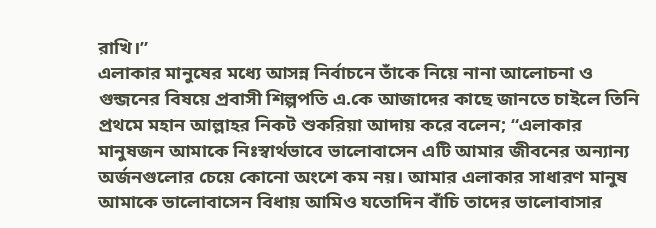রাখি।”
এলাকার মানুষের মধ্যে আসন্ন নির্বাচনে তাঁকে নিয়ে নানা আলোচনা ও গুন্জনের বিষয়ে প্রবাসী শিল্পপতি এ.কে আজাদের কাছে জানতে চাইলে তিনি প্রথমে মহান আল্লাহর নিকট শুকরিয়া আদায় করে বলেন; “এলাকার মানুষজন আমাকে নিঃস্বার্থভাবে ভালোবাসেন এটি আমার জীবনের অন্যান্য অর্জনগুলোর চেয়ে কোনো অংশে কম নয়। আমার এলাকার সাধারণ মানুষ আমাকে ভালোবাসেন বিধায় আমিও যতোদিন বাঁচি তাদের ভালোবাসার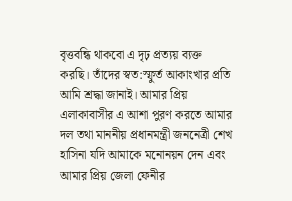বৃত্তবন্ধি থাকবো এ দৃঢ় প্রত্যয় ব্যক্ত করছি। তাঁদের স্বত:স্ফুর্ত আকাংখার প্রতি আমি শ্রদ্ধা জানাই। আমার প্রিয় এলাকাবাসীর এ আশা পুরণ করতে আমার দল তথা মাননীয় প্রধানমন্ত্রী জননেত্রী শেখ হাসিনা যদি আমাকে মনোনয়ন দেন এবং আমার প্রিয় জেলা ফেনীর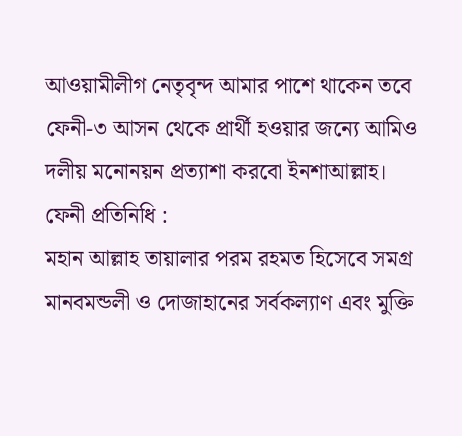আওয়ামীলীগ নেতৃবৃন্দ আমার পাশে থাকেন তবে ফেনী-৩ আসন থেকে প্রার্থী হওয়ার জন্যে আমিও দলীয় মনোনয়ন প্রত্যাশা করবো ইনশাআল্লাহ।
ফেনী প্রতিনিধি :
মহান আল্লাহ তায়ালার পরম রহমত হিসেবে সমগ্র মানবমন্ডলী ও দোজাহানের সর্বকল্যাণ এবং মুক্তি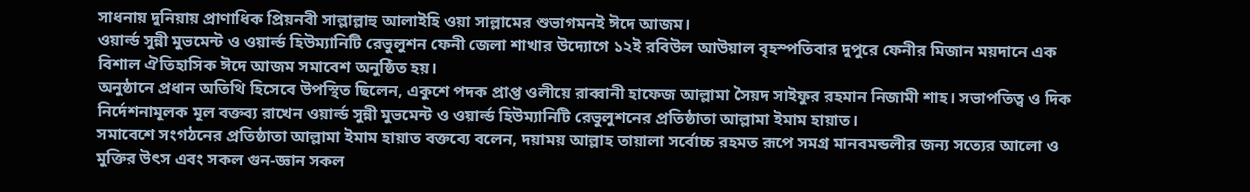সাধনায় দুনিয়ায় প্রাণাধিক প্রিয়নবী সাল্লাল্লাহু আলাইহি ওয়া সাল্লামের শুভাগমনই ঈদে আজম।
ওয়ার্ল্ড সুন্নী মুভমেন্ট ও ওয়ার্ল্ড হিউম্যানিটি রেভুলুশন ফেনী জেলা শাখার উদ্যোগে ১২ই রবিউল আউয়াল বৃহস্পতিবার দুপুরে ফেনীর মিজান ময়দানে এক বিশাল ঐতিহাসিক ঈদে আজম সমাবেশ অনুষ্ঠিত হয়।
অনুষ্ঠানে প্রধান অতিথি হিসেবে উপস্থিত ছিলেন, একুশে পদক প্রাপ্ত ওলীয়ে রাব্বানী হাফেজ আল্লামা সৈয়দ সাইফুর রহমান নিজামী শাহ। সভাপতিত্ব ও দিক নির্দেশনামূলক মূল বক্তব্য রাখেন ওয়ার্ল্ড সুন্নী মুভমেন্ট ও ওয়ার্ল্ড হিউম্যানিটি রেভুলুশনের প্রতিষ্ঠাতা আল্লামা ইমাম হায়াত।
সমাবেশে সংগঠনের প্রতিষ্ঠাতা আল্লামা ইমাম হায়াত বক্তব্যে বলেন, দয়াময় আল্লাহ তায়ালা সর্বোচ্চ রহমত রূপে সমগ্র মানবমন্ডলীর জন্য সত্যের আলো ও মুক্তির উৎস এবং সকল গুন-জ্ঞান সকল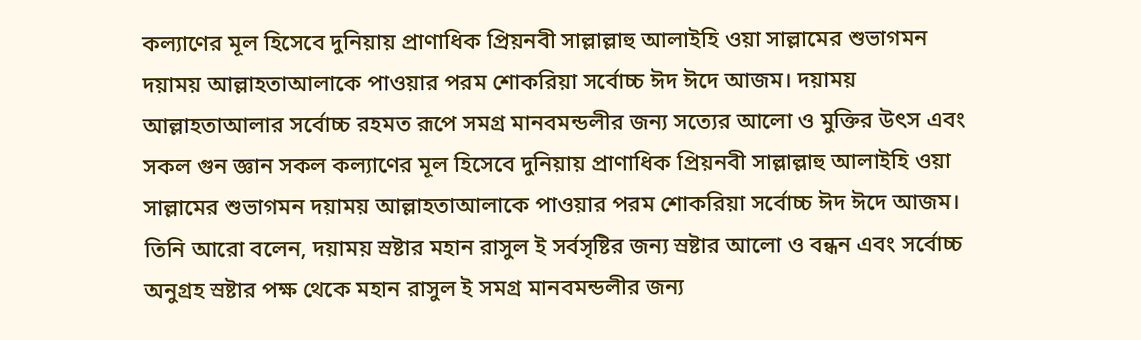কল্যাণের মূল হিসেবে দুনিয়ায় প্রাণাধিক প্রিয়নবী সাল্লাল্লাহু আলাইহি ওয়া সাল্লামের শুভাগমন দয়াময় আল্লাহতাআলাকে পাওয়ার পরম শোকরিয়া সর্বোচ্চ ঈদ ঈদে আজম। দয়াময় আল্লাহতাআলার সর্বোচ্চ রহমত রূপে সমগ্র মানবমন্ডলীর জন্য সত্যের আলো ও মুক্তির উৎস এবং সকল গুন জ্ঞান সকল কল্যাণের মূল হিসেবে দুনিয়ায় প্রাণাধিক প্রিয়নবী সাল্লাল্লাহু আলাইহি ওয়া সাল্লামের শুভাগমন দয়াময় আল্লাহতাআলাকে পাওয়ার পরম শোকরিয়া সর্বোচ্চ ঈদ ঈদে আজম।
তিনি আরো বলেন, দয়াময় স্রষ্টার মহান রাসুল ই সর্বসৃষ্টির জন্য স্রষ্টার আলো ও বন্ধন এবং সর্বোচ্চ অনুগ্রহ স্রষ্টার পক্ষ থেকে মহান রাসুল ই সমগ্র মানবমন্ডলীর জন্য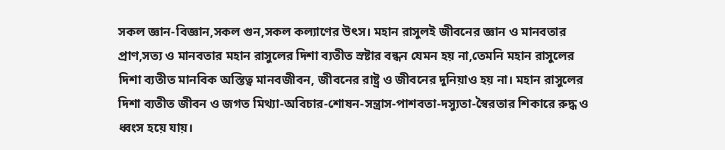সকল জ্ঞান-বিজ্ঞান,সকল গুন,সকল কল্যাণের উৎস। মহান রাসুলই জীবনের জ্ঞান ও মানবতার প্রাণ,সত্য ও মানবতার মহান রাসুলের দিশা ব্যতীত স্রষ্টার বন্ধন যেমন হয় না,তেমনি মহান রাসুলের দিশা ব্যতীত মানবিক অস্তিত্ব মানবজীবন, জীবনের রাষ্ট্র ও জীবনের দুনিয়াও হয় না। মহান রাসুলের দিশা ব্যতীত জীবন ও জগত মিথ্যা-অবিচার-শোষন-সন্ত্রাস-পাশবতা-দস্যুতা-স্বৈরতার শিকারে রুদ্ধ ও ধ্বংস হয়ে যায়।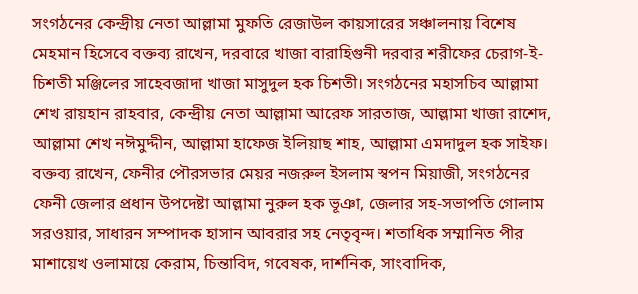সংগঠনের কেন্দ্রীয় নেতা আল্লামা মুফতি রেজাউল কায়সারের সঞ্চালনায় বিশেষ মেহমান হিসেবে বক্তব্য রাখেন, দরবারে খাজা বারাহিগুনী দরবার শরীফের চেরাগ-ই-চিশতী মঞ্জিলের সাহেবজাদা খাজা মাসুদুল হক চিশতী। সংগঠনের মহাসচিব আল্লামা শেখ রায়হান রাহবার, কেন্দ্রীয় নেতা আল্লামা আরেফ সারতাজ, আল্লামা খাজা রাশেদ, আল্লামা শেখ নঈমুদ্দীন, আল্লামা হাফেজ ইলিয়াছ শাহ, আল্লামা এমদাদুল হক সাইফ।
বক্তব্য রাখেন, ফেনীর পৌরসভার মেয়র নজরুল ইসলাম স্বপন মিয়াজী, সংগঠনের ফেনী জেলার প্রধান উপদেষ্টা আল্লামা নুরুল হক ভূঞা, জেলার সহ-সভাপতি গোলাম সরওয়ার, সাধারন সম্পাদক হাসান আবরার সহ নেতৃবৃন্দ। শতাধিক সম্মানিত পীর মাশায়েখ ওলামায়ে কেরাম, চিন্তাবিদ, গবেষক, দার্শনিক, সাংবাদিক,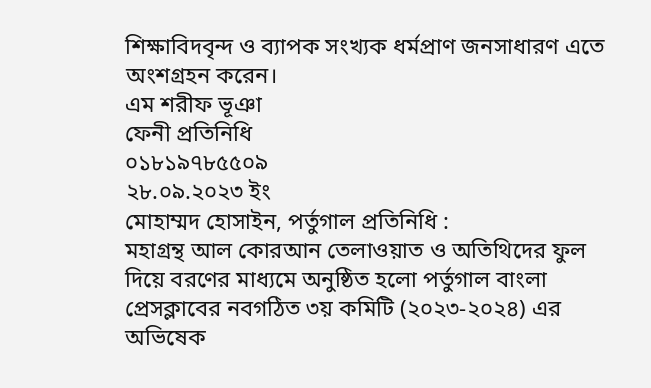শিক্ষাবিদবৃন্দ ও ব্যাপক সংখ্যক ধর্মপ্রাণ জনসাধারণ এতে অংশগ্রহন করেন।
এম শরীফ ভূঞা
ফেনী প্রতিনিধি
০১৮১৯৭৮৫৫০৯
২৮.০৯.২০২৩ ইং
মোহাম্মদ হোসাইন, পর্তুগাল প্রতিনিধি :
মহাগ্রন্থ আল কোরআন তেলাওয়াত ও অতিথিদের ফুল দিয়ে বরণের মাধ্যমে অনুষ্ঠিত হলো পর্তুগাল বাংলা প্রেসক্লাবের নবগঠিত ৩য় কমিটি (২০২৩-২০২৪) এর অভিষেক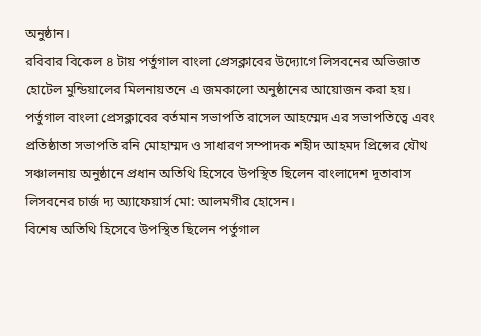অনুষ্ঠান।
রবিবার বিকেল ৪ টায় পর্তুগাল বাংলা প্রেসক্লাবের উদ্যোগে লিসবনের অভিজাত হোটেল মুন্ডিয়ালের মিলনায়তনে এ জমকালো অনুষ্ঠানের আয়োজন করা হয়।
পর্তুগাল বাংলা প্রেসক্লাবের বর্তমান সভাপতি রাসেল আহম্মেদ এর সভাপতিত্বে এবং প্রতিষ্ঠাতা সভাপতি রনি মোহাম্মদ ও সাধারণ সম্পাদক শহীদ আহমদ প্রিন্সের যৌথ সঞ্চালনায় অনুষ্ঠানে প্রধান অতিথি হিসেবে উপস্থিত ছিলেন বাংলাদেশ দূতাবাস লিসবনের চার্জ দ্য অ্যাফেয়ার্স মো: আলমগীর হোসেন।
বিশেষ অতিথি হিসেবে উপস্থিত ছিলেন পর্তুগাল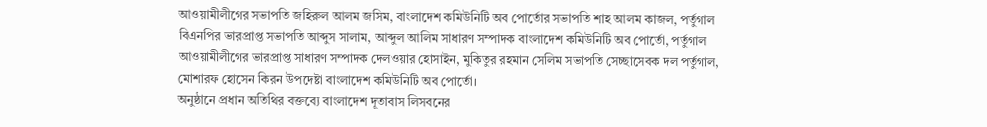আওয়ামীলীগের সভাপতি জহিরুল আলম জসিম, বাংলাদেশ কমিউনিটি অব পোর্তোর সভাপতি শাহ আলম কাজল, পর্তুগাল বিএনপির ভারপ্রাপ্ত সভাপতি আব্দুস সালাম, আব্দুল আলিম সাধারণ সম্পাদক বাংলাদেশ কমিউনিটি অব পোর্তো, পর্তুগাল আওয়ামীলীগের ভারপ্রাপ্ত সাধারণ সম্পাদক দেলওয়ার হোসাইন, মুকিতুর রহমান সেলিম সভাপতি সেচ্ছাসেবক দল পর্তুগাল, মোশারফ হোসেন কিরন উপদেষ্টা বাংলাদেশ কমিউনিটি অব পোর্তো।
অনুষ্ঠানে প্রধান অতিথির বক্তব্যে বাংলাদেশ দূতাবাস লিসবনের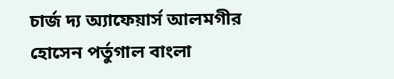চার্জ দ্য অ্যাফেয়ার্স আলমগীর হোসেন পর্তুগাল বাংলা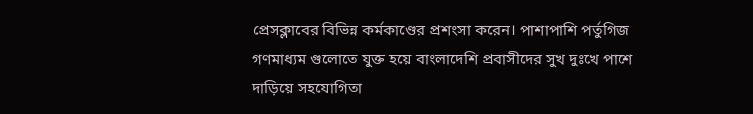প্রেসক্লাবের বিভিন্ন কর্মকাণ্ডের প্রশংসা করেন। পাশাপাশি পর্তুগিজ গণমাধ্যম গুলোতে যুক্ত হয়ে বাংলাদেশি প্রবাসীদের সুখ দুঃখে পাশে দাড়িয়ে সহযোগিতা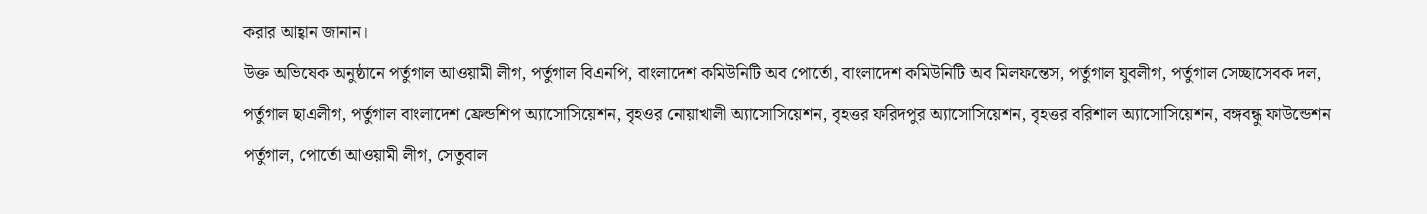করার আহ্বান জানান।
উক্ত অভিষেক অনুষ্ঠানে পর্তুগাল আওয়ামী লীগ, পর্তুগাল বিএনপি, বাংলাদেশ কমিউনিটি অব পোর্তো, বাংলাদেশ কমিউনিটি অব মিলফন্তেস, পর্তুগাল যুবলীগ, পর্তুগাল সেচ্ছাসেবক দল, পর্তুগাল ছাএলীগ, পর্তুগাল বাংলাদেশ ফ্রেন্ডশিপ অ্যাসোসিয়েশন, বৃহওর নোয়াখালী অ্যাসোসিয়েশন, বৃহত্তর ফরিদপুর অ্যাসোসিয়েশন, বৃহত্তর বরিশাল অ্যাসোসিয়েশন, বঙ্গবন্ধু ফাউন্ডেশন পর্তুগাল, পোর্তো আওয়ামী লীগ, সেতুবাল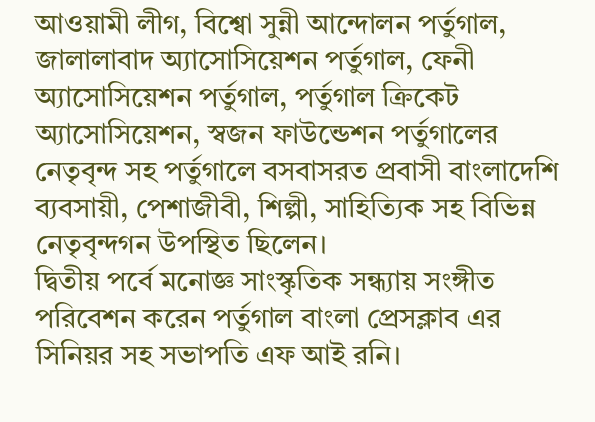আওয়ামী লীগ, বিশ্বো সুন্নী আন্দোলন পর্তুগাল, জালালাবাদ অ্যাসোসিয়েশন পর্তুগাল, ফেনী অ্যাসোসিয়েশন পর্তুগাল, পর্তুগাল ক্রিকেট অ্যাসোসিয়েশন, স্বজন ফাউন্ডেশন পর্তুগালের নেতৃবৃন্দ সহ পর্তুগালে বসবাসরত প্রবাসী বাংলাদেশি ব্যবসায়ী, পেশাজীবী, শিল্পী, সাহিত্যিক সহ বিভিন্ন নেতৃবৃন্দগন উপস্থিত ছিলেন।
দ্বিতীয় পর্বে মনোজ্ঞ সাংস্কৃতিক সন্ধ্যায় সংঙ্গীত পরিবেশন করেন পর্তুগাল বাংলা প্রেসক্লাব এর সিনিয়র সহ সভাপতি এফ আই রনি।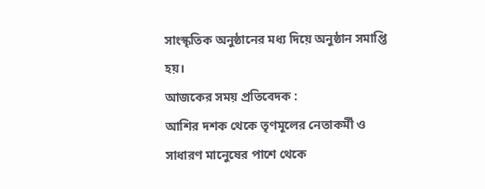সাংস্কৃতিক অনুষ্ঠানের মধ্য দিয়ে অনুষ্ঠান সমাপ্তি হয়।
আজকের সময় প্রতিবেদক :
আশির দশক থেকে তৃণমূলের নেতাকর্মী ও সাধারণ মানেুষের পাশে থেকে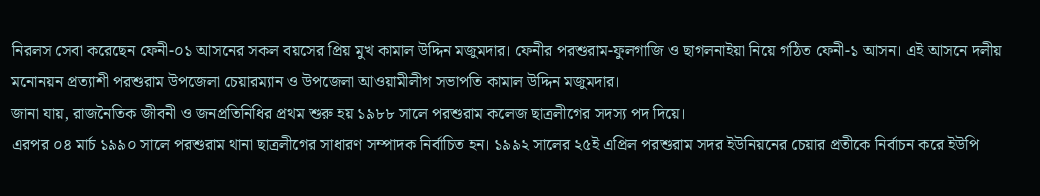নিরলস সেবা করেছেন ফেনী-০১ আসনের সকল বয়সের প্রিয় মুখ কামাল উদ্দিন মজুমদার। ফেনীর পরশুরাম-ফুলগাজি ও ছাগলনাইয়া নিয়ে গঠিত ফেনী-১ আসন। এই আসনে দলীয় মনোনয়ন প্রত্যাশী পরশুরাম উপজেলা চেয়ারম্যান ও উপজেলা আওয়ামীলীগ সভাপতি কামাল উদ্দিন মজুমদার।
জানা যায়, রাজনৈতিক জীবনী ও জনপ্রতিনিধির প্রথম শুরু হয় ১৯৮৮ সালে পরশুরাম কলেজ ছাত্রলীগের সদস্য পদ দিয়ে।
এরপর ০৪ মার্চ ১৯৯০ সালে পরশুরাম থানা ছাত্রলীগের সাধারণ সম্পাদক নির্বাচিত হন। ১৯৯২ সালের ২৫ই এপ্রিল পরশুরাম সদর ইউনিয়নের চেয়ার প্রতীকে নির্বাচন করে ইউপি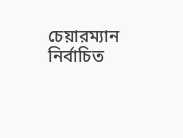চেয়ারম্যান নির্বাচিত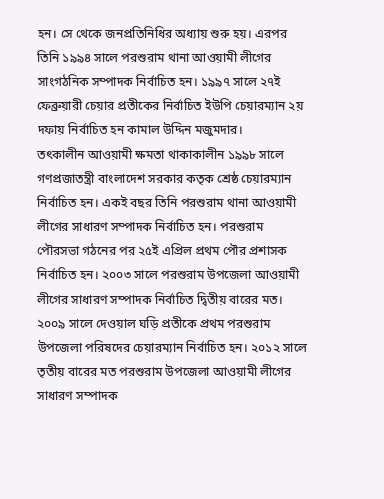হন। সে থেকে জনপ্রতিনিধির অধ্যায় শুরু হয়। এরপর তিনি ১৯৯৪ সালে পরশুরাম থানা আওয়ামী লীগের সাংগঠনিক সম্পাদক নির্বাচিত হন। ১৯৯৭ সালে ২৭ই ফেব্রুয়ারী চেয়ার প্রতীকের নির্বাচিত ইউপি চেয়ারম্যান ২য় দফায় নির্বাচিত হন কামাল উদ্দিন মজুমদার।
তৎকালীন আওয়ামী ক্ষমতা থাকাকালীন ১৯৯৮ সালে গণপ্রজাতন্ত্রী বাংলাদেশ সরকার কতৃক শ্রেষ্ঠ চেয়ারম্যান নির্বাচিত হন। একই বছর তিনি পরশুরাম থানা আওয়ামী লীগের সাধারণ সম্পাদক নির্বাচিত হন। পরশুরাম পৌরসভা গঠনের পর ২৫ই এপ্রিল প্রথম পৌর প্রশাসক নির্বাচিত হন। ২০০৩ সালে পরশুরাম উপজেলা আওয়ামী লীগের সাধারণ সম্পাদক নির্বাচিত দ্বিতীয় বারের মত।
২০০৯ সালে দেওয়াল ঘড়ি প্রতীকে প্রথম পরশুরাম উপজেলা পরিষদের চেয়ারম্যান নির্বাচিত হন। ২০১২ সালে তৃতীয় বারের মত পরশুরাম উপজেলা আওয়ামী লীগের সাধারণ সম্পাদক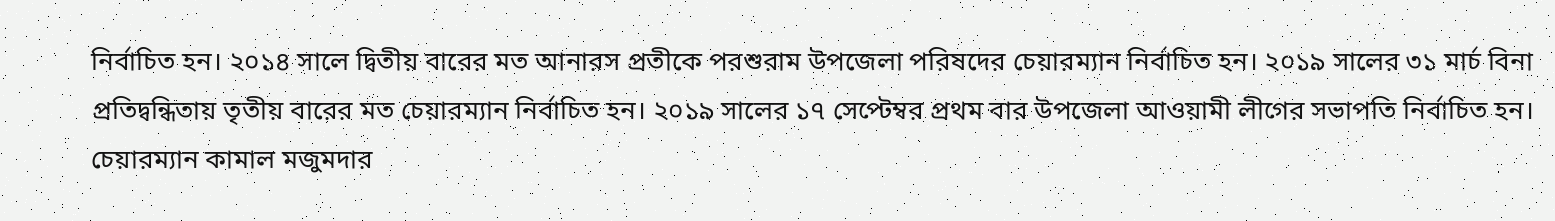নির্বাচিত হন। ২০১৪ সালে দ্বিতীয় বারের মত আনারস প্রতীকে পরশুরাম উপজেলা পরিষদের চেয়ারম্যান নির্বাচিত হন। ২০১৯ সালের ৩১ মার্চ বিনা প্রতিদ্বন্ধিতায় তৃতীয় বারের মত চেয়ারম্যান নির্বাচিত হন। ২০১৯ সালের ১৭ সেপ্টেম্বর প্রথম বার উপজেলা আওয়ামী লীগের সভাপতি নির্বাচিত হন।
চেয়ারম্যান কামাল মজুমদার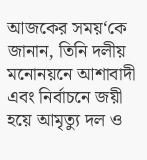আজকের সময়‘কে জানান, তিনি দলীয় মনোনয়নে আশাবাদী এবং নির্বাচনে জয়ী হয়ে আমৃত্যু দল ও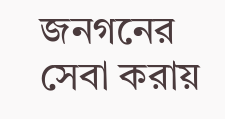জনগনের সেবা করায়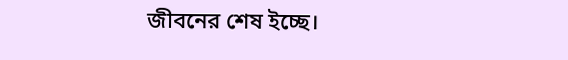জীবনের শেষ ইচ্ছে।